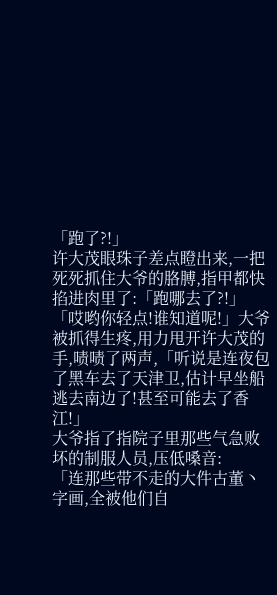「跑了?!」
许大茂眼珠子差点瞪出来,一把死死抓住大爷的胳膊,指甲都快掐进肉里了:「跑哪去了?!」
「哎哟你轻点!谁知道呢!」大爷被抓得生疼,用力甩开许大茂的手,啧啧了两声,「听说是连夜包了黑车去了天津卫,估计早坐船逃去南边了!甚至可能去了香江!」
大爷指了指院子里那些气急败坏的制服人员,压低嗓音:
「连那些带不走的大件古董丶字画,全被他们自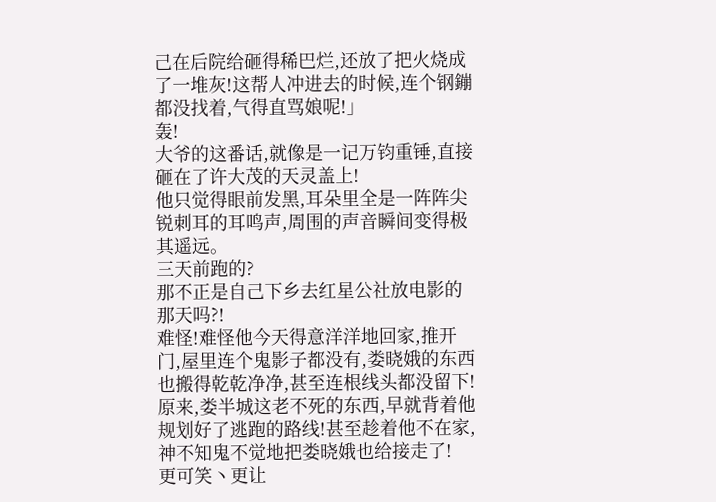己在后院给砸得稀巴烂,还放了把火烧成了一堆灰!这帮人冲进去的时候,连个钢鏰都没找着,气得直骂娘呢!」
轰!
大爷的这番话,就像是一记万钧重锤,直接砸在了许大茂的天灵盖上!
他只觉得眼前发黑,耳朵里全是一阵阵尖锐刺耳的耳鸣声,周围的声音瞬间变得极其遥远。
三天前跑的?
那不正是自己下乡去红星公社放电影的那天吗?!
难怪!难怪他今天得意洋洋地回家,推开门,屋里连个鬼影子都没有,娄晓娥的东西也搬得乾乾净净,甚至连根线头都没留下!
原来,娄半城这老不死的东西,早就背着他规划好了逃跑的路线!甚至趁着他不在家,神不知鬼不觉地把娄晓娥也给接走了!
更可笑丶更让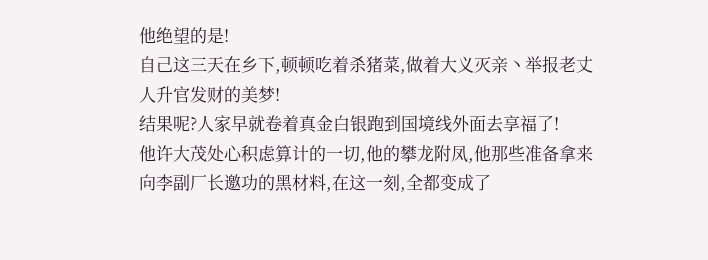他绝望的是!
自己这三天在乡下,顿顿吃着杀猪菜,做着大义灭亲丶举报老丈人升官发财的美梦!
结果呢?人家早就卷着真金白银跑到国境线外面去享福了!
他许大茂处心积虑算计的一切,他的攀龙附凤,他那些准备拿来向李副厂长邀功的黑材料,在这一刻,全都变成了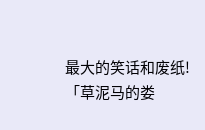最大的笑话和废纸!
「草泥马的娄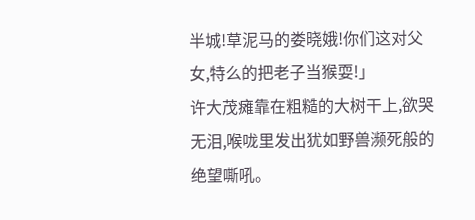半城!草泥马的娄晓娥!你们这对父女,特么的把老子当猴耍!」
许大茂瘫靠在粗糙的大树干上,欲哭无泪,喉咙里发出犹如野兽濒死般的绝望嘶吼。